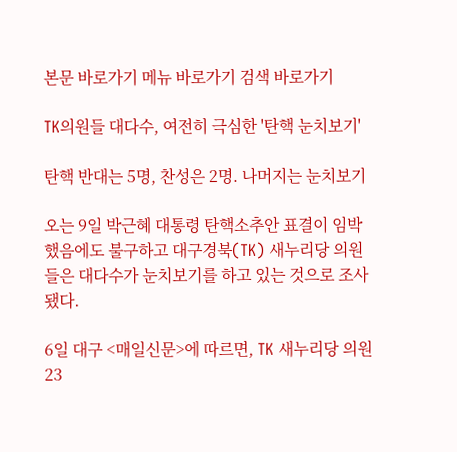본문 바로가기 메뉴 바로가기 검색 바로가기

TK의원들 대다수, 여전히 극심한 '탄핵 눈치보기'

탄핵 반대는 5명, 찬성은 2명. 나머지는 눈치보기

오는 9일 박근혜 대통령 탄핵소추안 표결이 임박했음에도 불구하고 대구경북(TK) 새누리당 의원들은 대다수가 눈치보기를 하고 있는 것으로 조사됐다.

6일 대구 <매일신문>에 따르면, TK 새누리당 의원 23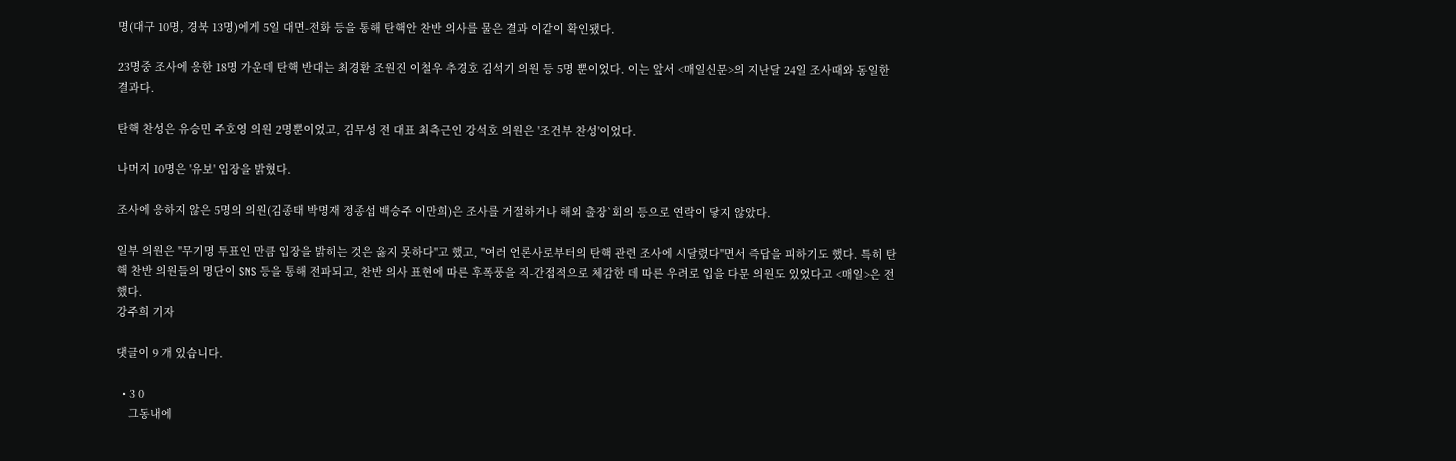명(대구 10명, 경북 13명)에게 5일 대면-전화 등을 통해 탄핵안 찬반 의사를 물은 결과 이같이 확인됐다.

23명중 조사에 응한 18명 가운데 탄핵 반대는 최경환 조원진 이철우 추경호 김석기 의원 등 5명 뿐이었다. 이는 앞서 <매일신문>의 지난달 24일 조사때와 동일한 결과다.

탄핵 찬성은 유승민 주호영 의원 2명뿐이었고, 김무성 전 대표 최측근인 강석호 의원은 '조건부 찬성'이었다.

나머지 10명은 '유보' 입장을 밝혔다.

조사에 응하지 않은 5명의 의원(김종태 박명재 정종섭 백승주 이만희)은 조사를 거절하거나 해외 출장`회의 등으로 연락이 닿지 않았다.

일부 의원은 "무기명 투표인 만큼 입장을 밝히는 것은 옳지 못하다"고 했고, "여러 언론사로부터의 탄핵 관련 조사에 시달렸다"면서 즉답을 피하기도 했다. 특히 탄핵 찬반 의원들의 명단이 SNS 등을 통해 전파되고, 찬반 의사 표현에 따른 후폭풍을 직-간접적으로 체감한 데 따른 우려로 입을 다문 의원도 있었다고 <매일>은 전했다.
강주희 기자

댓글이 9 개 있습니다.

  • 3 0
    그동내에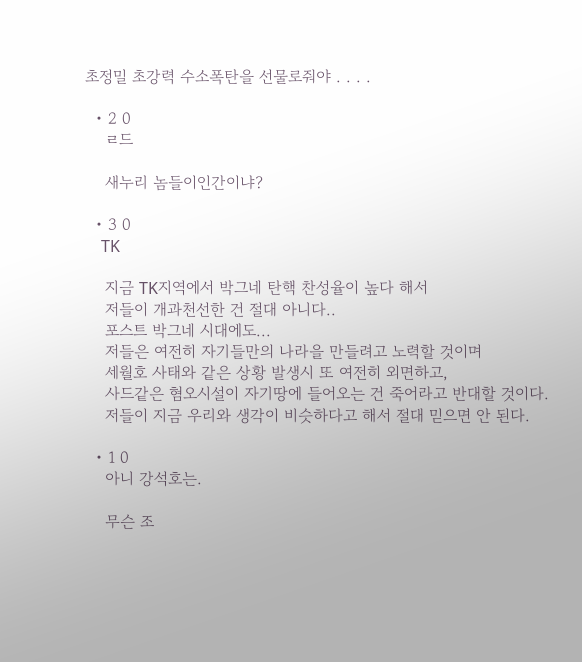초정밀 초강력 수소폭탄을 선물로줘야 . . . .

  • 2 0
    ㄹ드

    새누리 놈들이인간이냐?

  • 3 0
    TK

    지금 TK지역에서 박그네 탄핵 찬성율이 높다 해서
    저들이 개과천선한 건 절대 아니다..
    포스트 박그네 시대에도...
    저들은 여전히 자기들만의 나라을 만들려고 노력할 것이며
    세월호 사태와 같은 상황 발생시 또 여전히 외면하고,
    사드같은 혐오시설이 자기땅에 들어오는 건 죽어라고 반대할 것이다.
    저들이 지금 우리와 생각이 비슷하다고 해서 절대 믿으면 안 된다.

  • 1 0
    아니 강석호는.

    무슨 조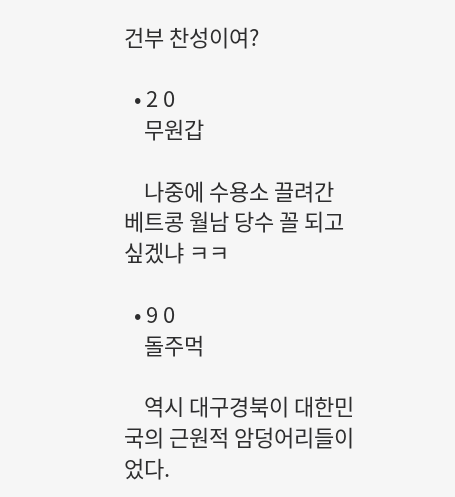건부 찬성이여?

  • 2 0
    무원갑

    나중에 수용소 끌려간 베트콩 월남 당수 꼴 되고 싶겠냐 ㅋㅋ

  • 9 0
    돌주먹

    역시 대구경북이 대한민국의 근원적 암덩어리들이었다.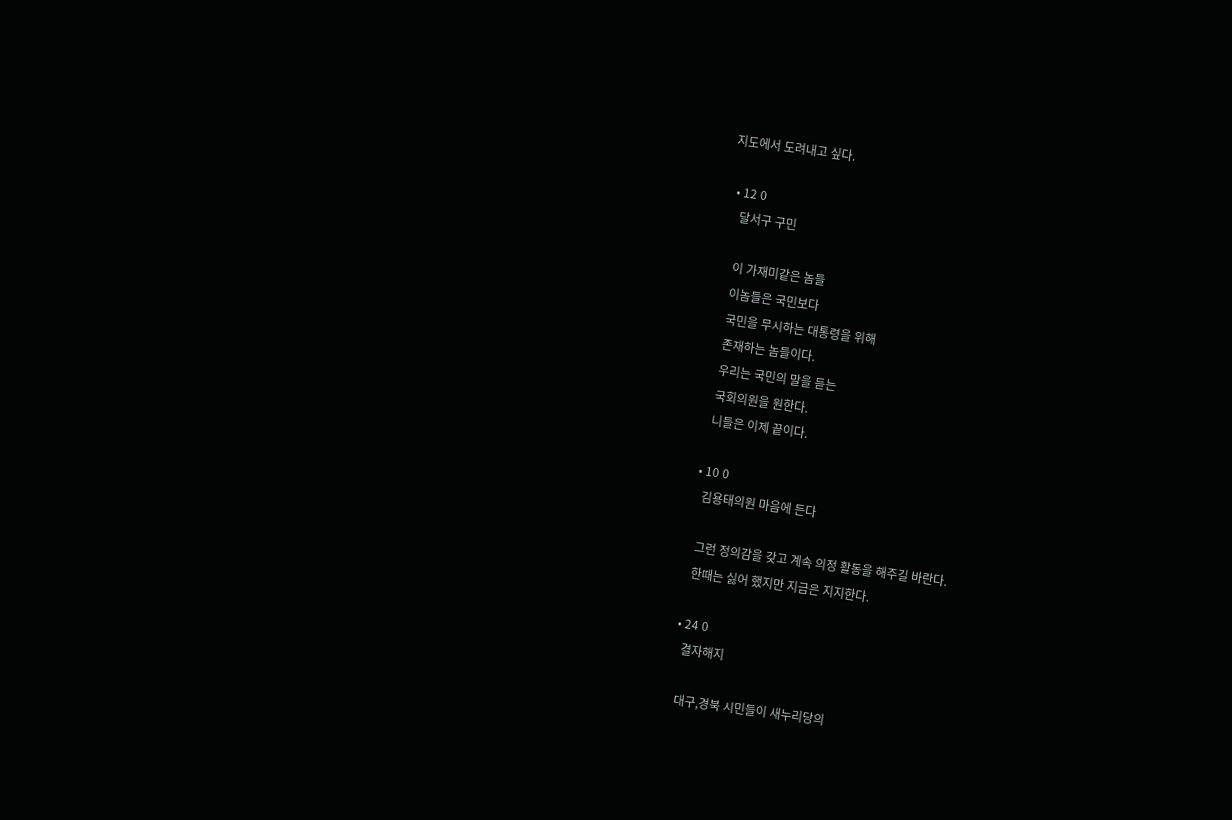지도에서 도려내고 싶다.

  • 12 0
    달서구 구민

    이 가재미같은 놈들
    이놈들은 국민보다
    국민을 무시하는 대통령을 위해
    존재하는 놈들이다.
    우리는 국민의 말을 듣는
    국회의원을 원한다.
    니들은 이제 끝이다.

  • 10 0
    김용태의원 마음에 든다

    그런 정의감을 갖고 계속 의정 활동을 해주길 바란다.
    한때는 싫어 했지만 지금은 지지한다.

  • 24 0
    결자해지

    대구,경북 시민들이 새누리당의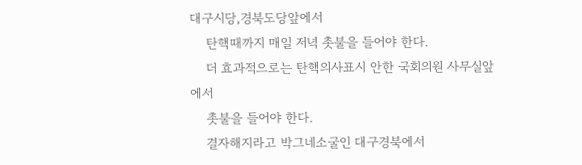대구시당,경북도당앞에서
    탄핵때까지 매일 저녁 촛불을 들어야 한다.
    더 효과적으로는 탄핵의사표시 안한 국회의원 사무실앞에서
    촛불을 들어야 한다.
    결자해지라고 박그네소굴인 대구경북에서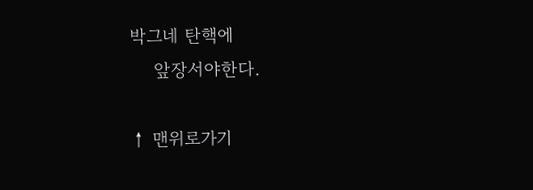박그네 탄핵에
    앞장서야한다.

↑ 맨위로가기